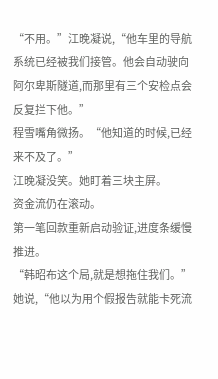“不用。”江晚凝说,“他车里的导航系统已经被我们接管。他会自动驶向阿尔卑斯隧道,而那里有三个安检点会反复拦下他。”
程雪嘴角微扬。“他知道的时候,已经来不及了。”
江晚凝没笑。她盯着三块主屏。
资金流仍在滚动。
第一笔回款重新启动验证,进度条缓慢推进。
“韩昭布这个局,就是想拖住我们。”她说,“他以为用个假报告就能卡死流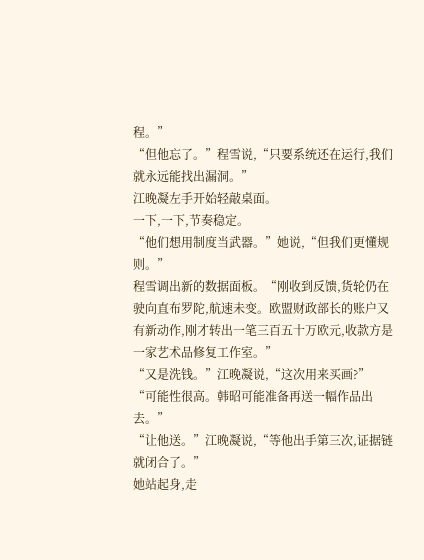程。”
“但他忘了。”程雪说,“只要系统还在运行,我们就永远能找出漏洞。”
江晚凝左手开始轻敲桌面。
一下,一下,节奏稳定。
“他们想用制度当武器。”她说,“但我们更懂规则。”
程雪调出新的数据面板。“刚收到反馈,货轮仍在驶向直布罗陀,航速未变。欧盟财政部长的账户又有新动作,刚才转出一笔三百五十万欧元,收款方是一家艺术品修复工作室。”
“又是洗钱。”江晚凝说,“这次用来买画?”
“可能性很高。韩昭可能准备再送一幅作品出去。”
“让他送。”江晚凝说,“等他出手第三次,证据链就闭合了。”
她站起身,走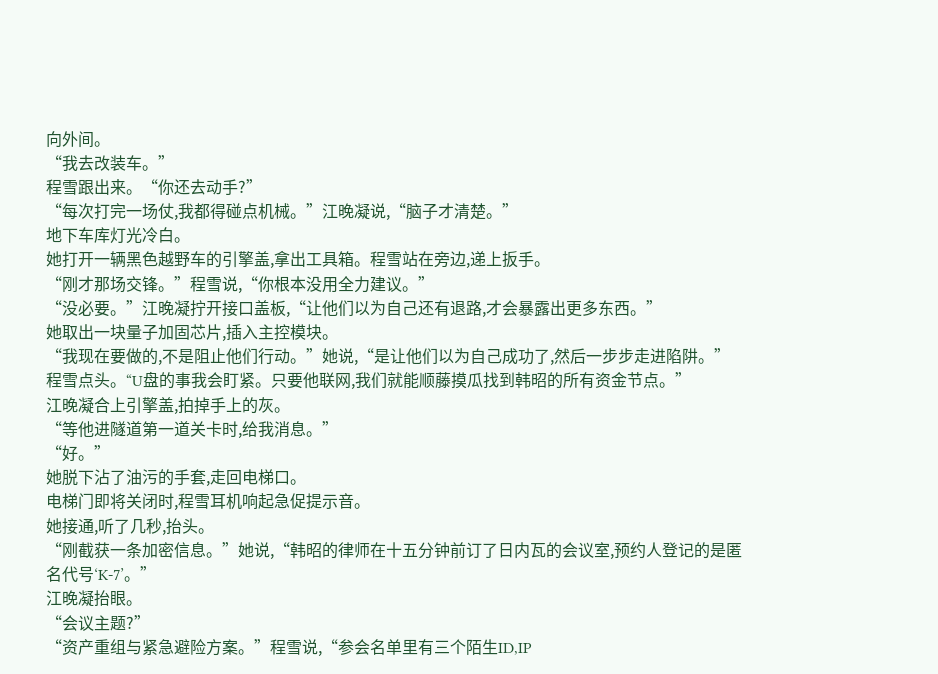向外间。
“我去改装车。”
程雪跟出来。“你还去动手?”
“每次打完一场仗,我都得碰点机械。”江晚凝说,“脑子才清楚。”
地下车库灯光冷白。
她打开一辆黑色越野车的引擎盖,拿出工具箱。程雪站在旁边,递上扳手。
“刚才那场交锋。”程雪说,“你根本没用全力建议。”
“没必要。”江晚凝拧开接口盖板,“让他们以为自己还有退路,才会暴露出更多东西。”
她取出一块量子加固芯片,插入主控模块。
“我现在要做的,不是阻止他们行动。”她说,“是让他们以为自己成功了,然后一步步走进陷阱。”
程雪点头。“U盘的事我会盯紧。只要他联网,我们就能顺藤摸瓜找到韩昭的所有资金节点。”
江晚凝合上引擎盖,拍掉手上的灰。
“等他进隧道第一道关卡时,给我消息。”
“好。”
她脱下沾了油污的手套,走回电梯口。
电梯门即将关闭时,程雪耳机响起急促提示音。
她接通,听了几秒,抬头。
“刚截获一条加密信息。”她说,“韩昭的律师在十五分钟前订了日内瓦的会议室,预约人登记的是匿名代号‘K-7’。”
江晚凝抬眼。
“会议主题?”
“资产重组与紧急避险方案。”程雪说,“参会名单里有三个陌生ID,IP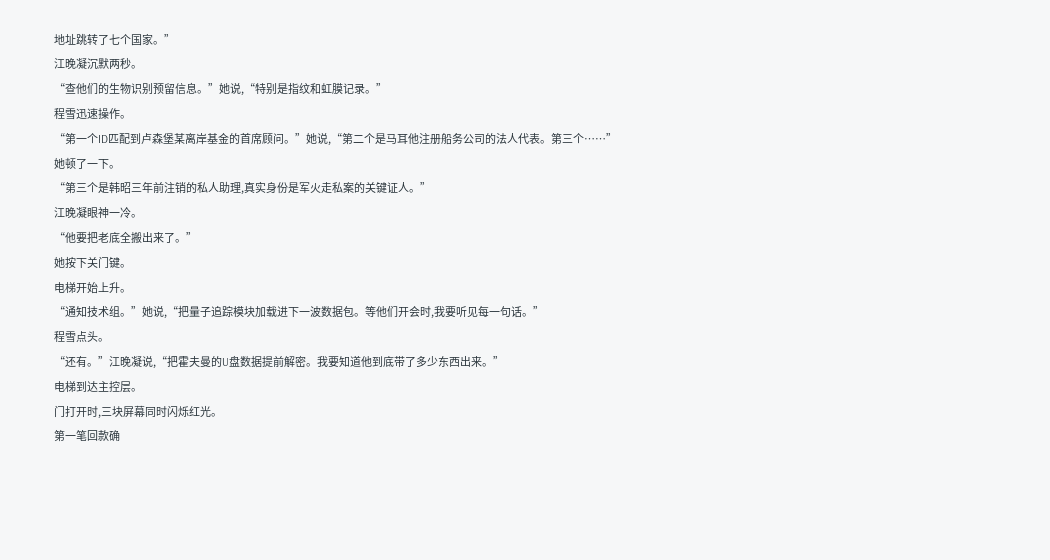地址跳转了七个国家。”
江晚凝沉默两秒。
“查他们的生物识别预留信息。”她说,“特别是指纹和虹膜记录。”
程雪迅速操作。
“第一个ID匹配到卢森堡某离岸基金的首席顾问。”她说,“第二个是马耳他注册船务公司的法人代表。第三个……”
她顿了一下。
“第三个是韩昭三年前注销的私人助理,真实身份是军火走私案的关键证人。”
江晚凝眼神一冷。
“他要把老底全搬出来了。”
她按下关门键。
电梯开始上升。
“通知技术组。”她说,“把量子追踪模块加载进下一波数据包。等他们开会时,我要听见每一句话。”
程雪点头。
“还有。”江晚凝说,“把霍夫曼的U盘数据提前解密。我要知道他到底带了多少东西出来。”
电梯到达主控层。
门打开时,三块屏幕同时闪烁红光。
第一笔回款确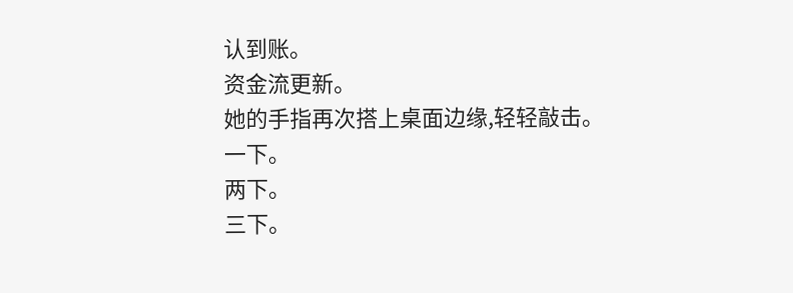认到账。
资金流更新。
她的手指再次搭上桌面边缘,轻轻敲击。
一下。
两下。
三下。